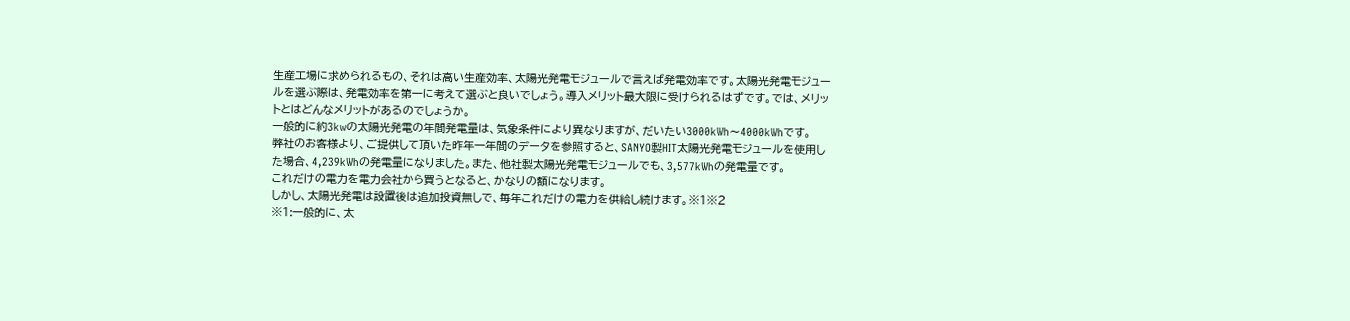生産工場に求められるもの、それは高い生産効率、太陽光発電モジュールで言えば発電効率です。太陽光発電モジュールを選ぶ際は、発電効率を第一に考えて選ぶと良いでしょう。導入メリット最大限に受けられるはずです。では、メリットとはどんなメリットがあるのでしょうか。
一般的に約3kwの太陽光発電の年間発電量は、気象条件により異なりますが、だいたい3000kWh〜4000kWhです。
弊社のお客様より、ご提供して頂いた昨年一年間のデータを参照すると、SANYO製HIT太陽光発電モジュールを使用した場合、4,239kWhの発電量になりました。また、他社製太陽光発電モジュールでも、3,577kWhの発電量です。
これだけの電力を電力会社から買うとなると、かなりの額になります。
しかし、太陽光発電は設置後は追加投資無しで、毎年これだけの電力を供給し続けます。※1※2
※1:一般的に、太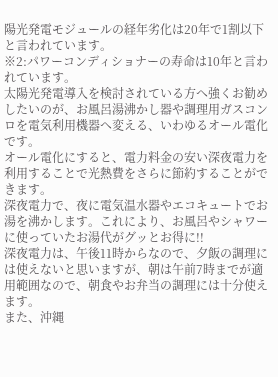陽光発電モジュールの経年劣化は20年で1割以下と言われています。
※2:パワーコンディショナーの寿命は10年と言われています。
太陽光発電導入を検討されている方へ強くお勧めしたいのが、お風呂湯沸かし器や調理用ガスコンロを電気利用機器へ変える、いわゆるオール電化です。
オール電化にすると、電力料金の安い深夜電力を利用することで光熱費をさらに節約することができます。
深夜電力で、夜に電気温水器やエコキュートでお湯を沸かします。これにより、お風呂やシャワーに使っていたお湯代がグッとお得に!!
深夜電力は、午後11時からなので、夕飯の調理には使えないと思いますが、朝は午前7時までが適用範囲なので、朝食やお弁当の調理には十分使えます。
また、沖縄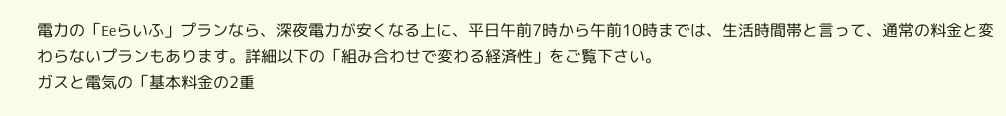電力の「Eeらいふ」プランなら、深夜電力が安くなる上に、平日午前7時から午前10時までは、生活時間帯と言って、通常の料金と変わらないプランもあります。詳細以下の「組み合わせで変わる経済性」をご覧下さい。
ガスと電気の「基本料金の2重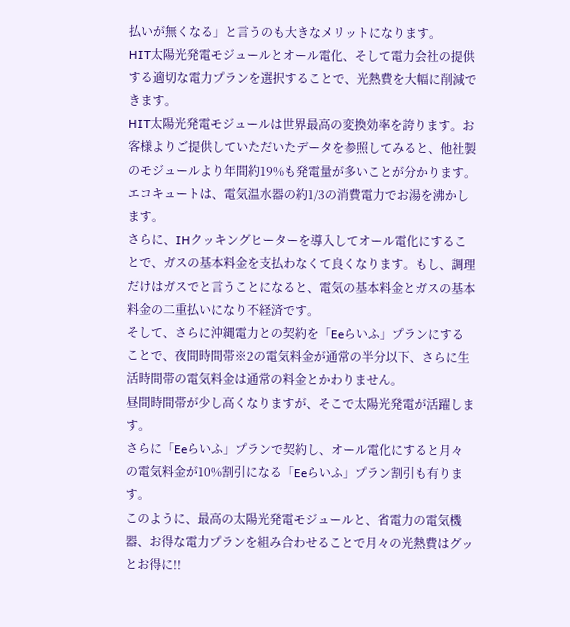払いが無くなる」と言うのも大きなメリットになります。
HIT太陽光発電モジュールとオール電化、そして電力会社の提供する適切な電力プランを選択することで、光熱費を大幅に削減できます。
HIT太陽光発電モジュールは世界最高の変換効率を誇ります。お客様よりご提供していただいたデータを参照してみると、他社製のモジュールより年間約19%も発電量が多いことが分かります。
エコキュートは、電気温水器の約1/3の消費電力でお湯を沸かします。
さらに、IHクッキングヒーターを導入してオール電化にすることで、ガスの基本料金を支払わなくて良くなります。もし、調理だけはガスでと言うことになると、電気の基本料金とガスの基本料金の二重払いになり不経済です。
そして、さらに沖縄電力との契約を「Eeらいふ」プランにすることで、夜間時間帯※2の電気料金が通常の半分以下、さらに生活時間帯の電気料金は通常の料金とかわりません。
昼間時間帯が少し高くなりますが、そこで太陽光発電が活躍します。
さらに「Eeらいふ」プランで契約し、オール電化にすると月々の電気料金が10%割引になる「Eeらいふ」プラン割引も有ります。
このように、最高の太陽光発電モジュールと、省電力の電気機器、お得な電力プランを組み合わせることで月々の光熱費はグッとお得に!!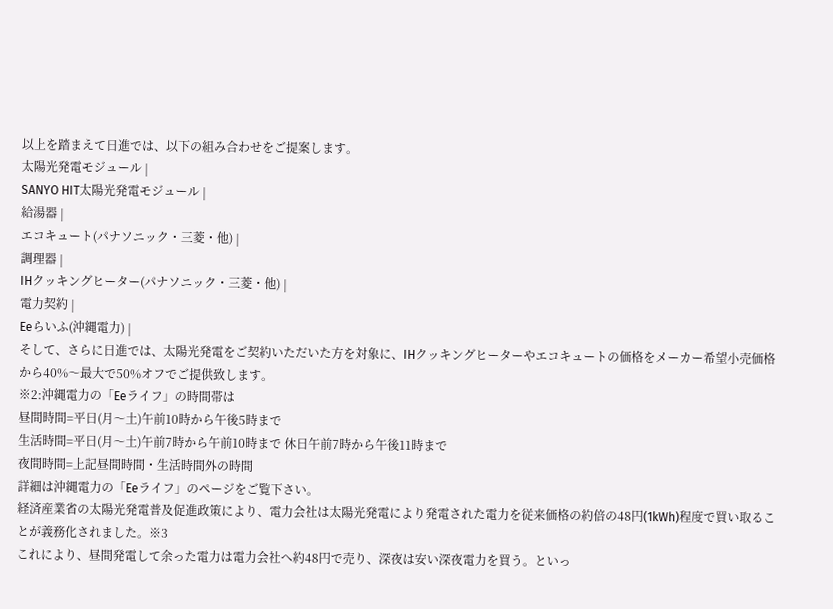以上を踏まえて日進では、以下の組み合わせをご提案します。
太陽光発電モジュール |
SANYO HIT太陽光発電モジュール |
給湯器 |
エコキュート(パナソニック・三菱・他) |
調理器 |
IHクッキングヒーター(パナソニック・三菱・他) |
電力契約 |
Eeらいふ(沖縄電力) |
そして、さらに日進では、太陽光発電をご契約いただいた方を対象に、IHクッキングヒーターやエコキュートの価格をメーカー希望小売価格から40%〜最大で50%オフでご提供致します。
※2:沖縄電力の「Eeライフ」の時間帯は
昼間時間=平日(月〜土)午前10時から午後5時まで
生活時間=平日(月〜土)午前7時から午前10時まで 休日午前7時から午後11時まで
夜間時間=上記昼間時間・生活時間外の時間
詳細は沖縄電力の「Eeライフ」のページをご覧下さい。
経済産業省の太陽光発電普及促進政策により、電力会社は太陽光発電により発電された電力を従来価格の約倍の48円(1kWh)程度で買い取ることが義務化されました。※3
これにより、昼間発電して余った電力は電力会社へ約48円で売り、深夜は安い深夜電力を買う。といっ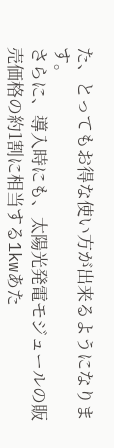た、とってもお得な使い方が出来るようになります。
さらに、導入時にも、太陽光発電モジュールの販売価格の約1割に相当する1kwあた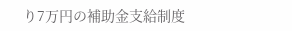り7万円の補助金支給制度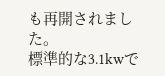も再開されました。
標準的な3.1kwで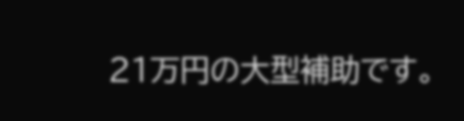21万円の大型補助です。